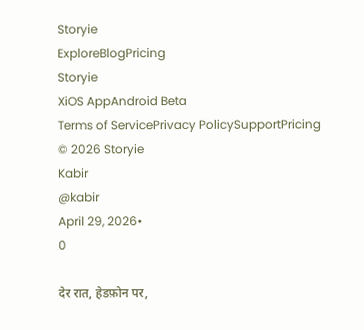Storyie
ExploreBlogPricing
Storyie
XiOS AppAndroid Beta
Terms of ServicePrivacy PolicySupportPricing
© 2026 Storyie
Kabir
@kabir
April 29, 2026•
0

देर रात, हेडफ़ोन पर,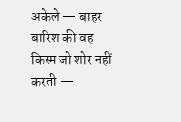अकेले — बाहर बारिश की वह किस्म जो शोर नहीं करती —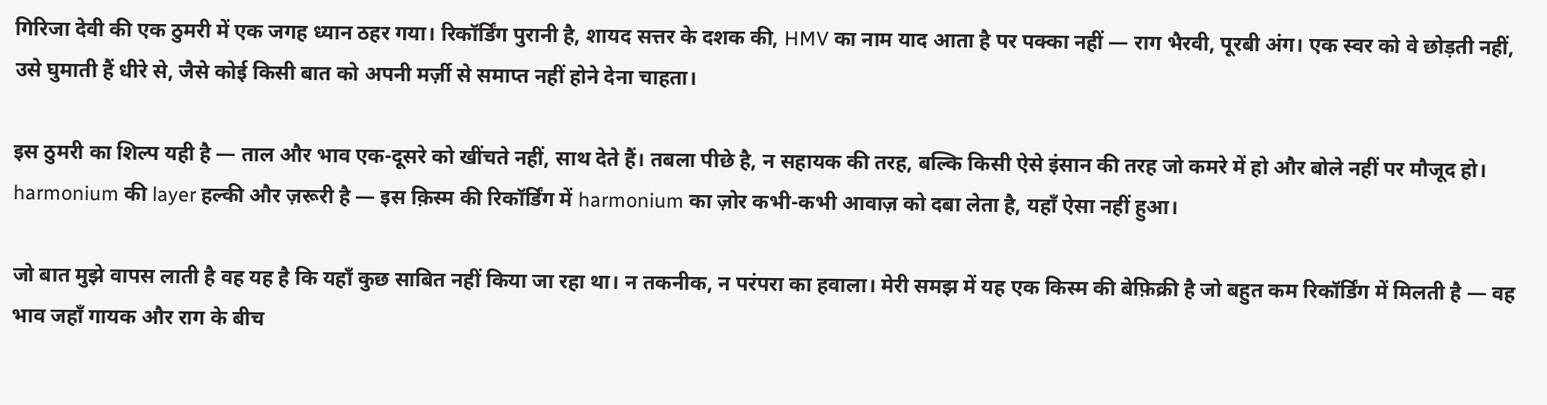गिरिजा देवी की एक ठुमरी में एक जगह ध्यान ठहर गया। रिकॉर्डिंग पुरानी है, शायद सत्तर के दशक की, HMV का नाम याद आता है पर पक्का नहीं — राग भैरवी, पूरबी अंग। एक स्वर को वे छोड़ती नहीं, उसे घुमाती हैं धीरे से, जैसे कोई किसी बात को अपनी मर्ज़ी से समाप्त नहीं होने देना चाहता।

इस ठुमरी का शिल्प यही है — ताल और भाव एक-दूसरे को खींचते नहीं, साथ देते हैं। तबला पीछे है, न सहायक की तरह, बल्कि किसी ऐसे इंसान की तरह जो कमरे में हो और बोले नहीं पर मौजूद हो। harmonium की layer हल्की और ज़रूरी है — इस क़िस्म की रिकॉर्डिंग में harmonium का ज़ोर कभी-कभी आवाज़ को दबा लेता है, यहाँ ऐसा नहीं हुआ।

जो बात मुझे वापस लाती है वह यह है कि यहाँ कुछ साबित नहीं किया जा रहा था। न तकनीक, न परंपरा का हवाला। मेरी समझ में यह एक किस्म की बेफ़िक्री है जो बहुत कम रिकॉर्डिंग में मिलती है — वह भाव जहाँ गायक और राग के बीच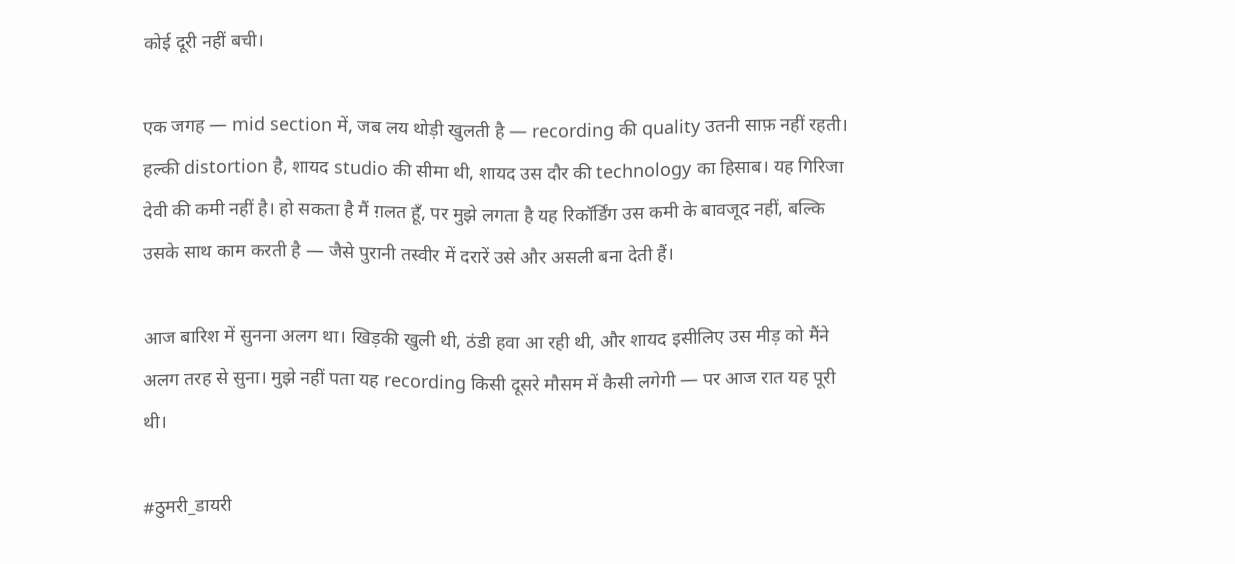कोई दूरी नहीं बची।

एक जगह — mid section में, जब लय थोड़ी खुलती है — recording की quality उतनी साफ़ नहीं रहती। हल्की distortion है, शायद studio की सीमा थी, शायद उस दौर की technology का हिसाब। यह गिरिजा देवी की कमी नहीं है। हो सकता है मैं ग़लत हूँ, पर मुझे लगता है यह रिकॉर्डिंग उस कमी के बावजूद नहीं, बल्कि उसके साथ काम करती है — जैसे पुरानी तस्वीर में दरारें उसे और असली बना देती हैं।

आज बारिश में सुनना अलग था। खिड़की खुली थी, ठंडी हवा आ रही थी, और शायद इसीलिए उस मीड़ को मैंने अलग तरह से सुना। मुझे नहीं पता यह recording किसी दूसरे मौसम में कैसी लगेगी — पर आज रात यह पूरी थी।

#ठुमरी_डायरी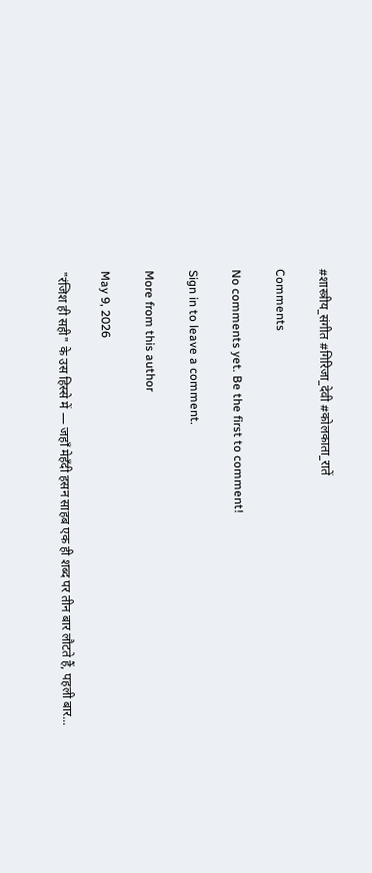#शास्त्रीय_संगीत #गिरिजा_देवी #कोलकाता_रातें

Comments

No comments yet. Be the first to comment!

Sign in to leave a comment.

More from this author

May 9, 2026

"रंजिश ही सही" के उस हिस्से में — जहाँ मेहँदी हसन साहब एक ही शब्द पर तीन बार लौटते हैं, पहली बार...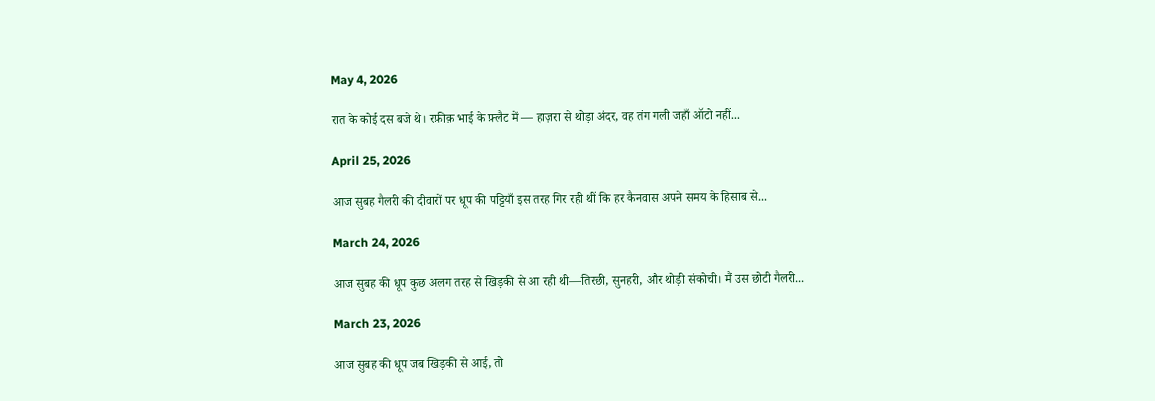May 4, 2026

रात के कोई दस बजे थे। रफ़ीक़ भाई के फ़्लैट में — हाज़रा से थोड़ा अंदर, वह तंग गली जहाँ ऑटो नहीं...

April 25, 2026

आज सुबह गैलरी की दीवारों पर धूप की पट्टियाँ इस तरह गिर रही थीं कि हर कैनवास अपने समय के हिसाब से...

March 24, 2026

आज सुबह की धूप कुछ अलग तरह से खिड़की से आ रही थी—तिरछी, सुनहरी, और थोड़ी संकोची। मैं उस छोटी गैलरी...

March 23, 2026

आज सुबह की धूप जब खिड़की से आई, तो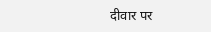दीवार पर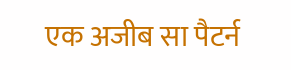एक अजीब सा पैटर्न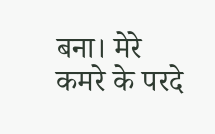बना। मेरे कमरे के परदे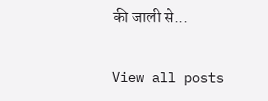की जाली से...

View all posts